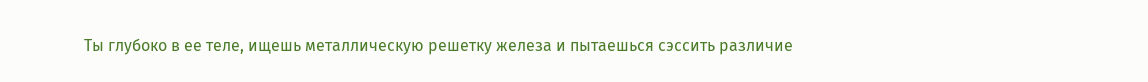Ты глубоко в ее теле, ищешь металлическую решетку железа и пытаешься сэссить различие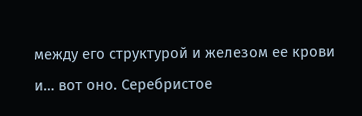между его структурой и железом ее крови и… вот оно. Серебристое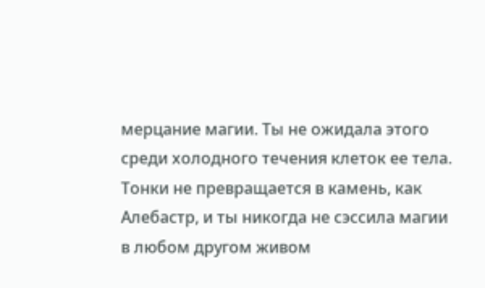мерцание магии. Ты не ожидала этого среди холодного течения клеток ее тела. Тонки не превращается в камень, как Алебастр, и ты никогда не сэссила магии в любом другом живом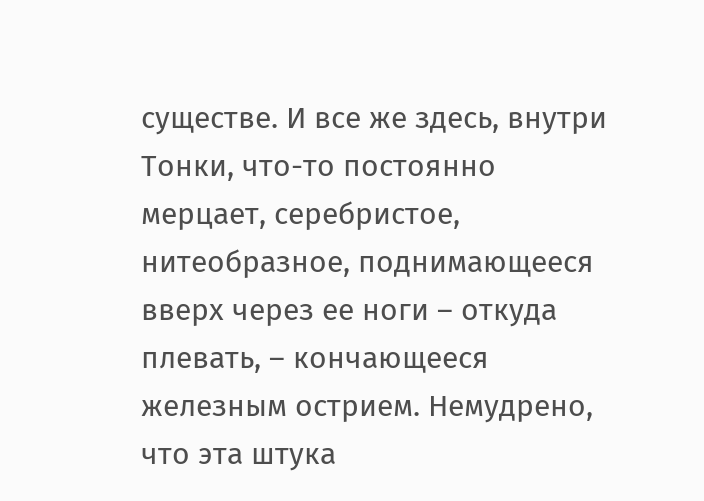существе. И все же здесь, внутри Тонки, что-то постоянно мерцает, серебристое, нитеобразное, поднимающееся вверх через ее ноги – откуда плевать, – кончающееся железным острием. Немудрено, что эта штука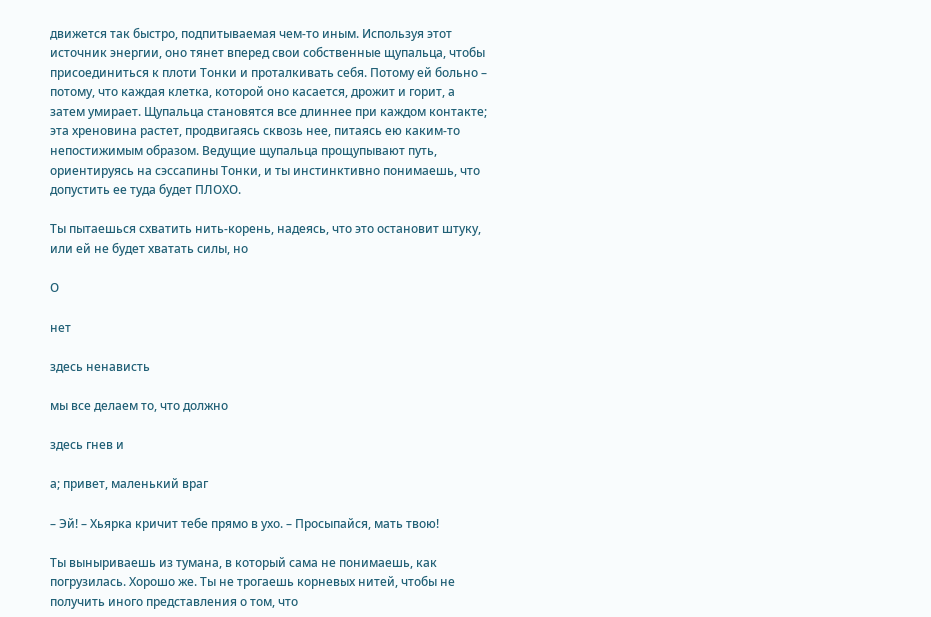движется так быстро, подпитываемая чем-то иным. Используя этот источник энергии, оно тянет вперед свои собственные щупальца, чтобы присоединиться к плоти Тонки и проталкивать себя. Потому ей больно – потому, что каждая клетка, которой оно касается, дрожит и горит, а затем умирает. Щупальца становятся все длиннее при каждом контакте; эта хреновина растет, продвигаясь сквозь нее, питаясь ею каким-то непостижимым образом. Ведущие щупальца прощупывают путь, ориентируясь на сэссапины Тонки, и ты инстинктивно понимаешь, что допустить ее туда будет ПЛОХО.

Ты пытаешься схватить нить-корень, надеясь, что это остановит штуку, или ей не будет хватать силы, но

О

нет

здесь ненависть

мы все делаем то, что должно

здесь гнев и

а; привет, маленький враг

– Эй! – Хьярка кричит тебе прямо в ухо. – Просыпайся, мать твою!

Ты выныриваешь из тумана, в который сама не понимаешь, как погрузилась. Хорошо же. Ты не трогаешь корневых нитей, чтобы не получить иного представления о том, что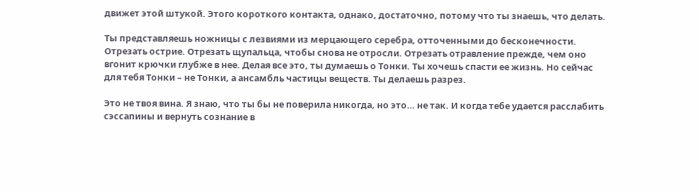движет этой штукой. Этого короткого контакта, однако, достаточно, потому что ты знаешь, что делать.

Ты представляешь ножницы с лезвиями из мерцающего серебра, отточенными до бесконечности. Отрезать острие. Отрезать щупальца, чтобы снова не отросли. Отрезать отравление прежде, чем оно вгонит крючки глубже в нее. Делая все это, ты думаешь о Тонки. Ты хочешь спасти ее жизнь. Но сейчас для тебя Тонки – не Тонки, а ансамбль частицы веществ. Ты делаешь разрез.

Это не твоя вина. Я знаю, что ты бы не поверила никогда, но это… не так. И когда тебе удается расслабить сэссапины и вернуть сознание в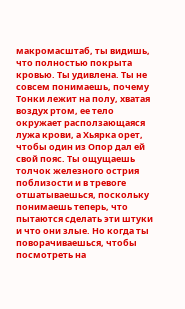макромасштаб, ты видишь, что полностью покрыта кровью. Ты удивлена. Ты не совсем понимаешь, почему Тонки лежит на полу, хватая воздух ртом, ее тело окружает расползающаяся лужа крови, а Хьярка орет, чтобы один из Опор дал ей свой пояс. Ты ощущаешь толчок железного острия поблизости и в тревоге отшатываешься, поскольку понимаешь теперь, что пытаются сделать эти штуки и что они злые. Но когда ты поворачиваешься, чтобы посмотреть на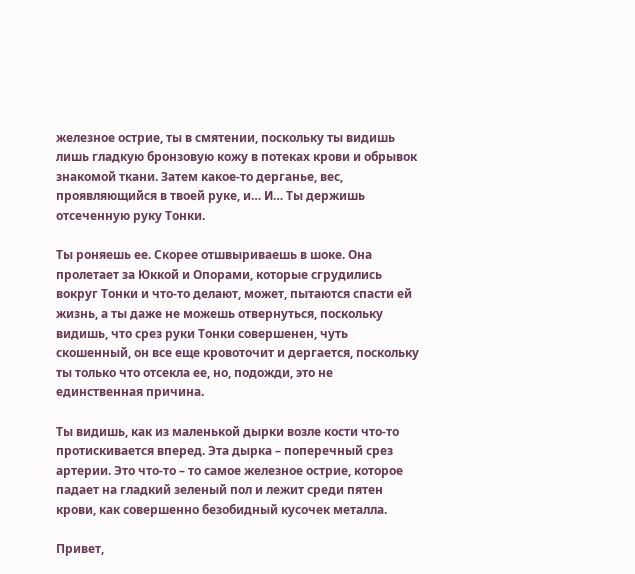железное острие, ты в смятении, поскольку ты видишь лишь гладкую бронзовую кожу в потеках крови и обрывок знакомой ткани. Затем какое-то дерганье, вес, проявляющийся в твоей руке, и… И… Ты держишь отсеченную руку Тонки.

Ты роняешь ее. Скорее отшвыриваешь в шоке. Она пролетает за Юккой и Опорами, которые сгрудились вокруг Тонки и что-то делают, может, пытаются спасти ей жизнь, а ты даже не можешь отвернуться, поскольку видишь, что срез руки Тонки совершенен, чуть скошенный, он все еще кровоточит и дергается, поскольку ты только что отсекла ее, но, подожди, это не единственная причина.

Ты видишь, как из маленькой дырки возле кости что-то протискивается вперед. Эта дырка – поперечный срез артерии. Это что-то – то самое железное острие, которое падает на гладкий зеленый пол и лежит среди пятен крови, как совершенно безобидный кусочек металла.

Привет,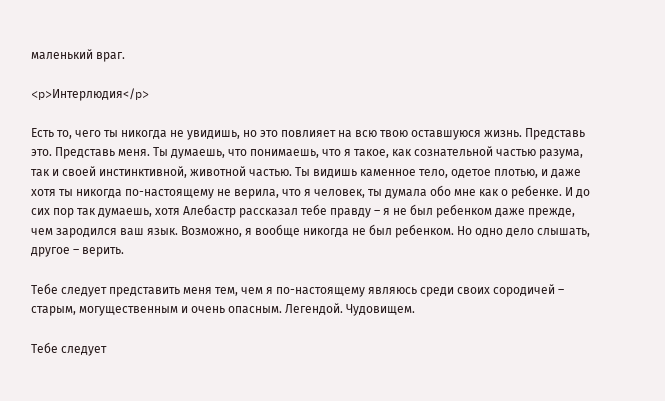маленький враг.

<p>Интерлюдия</p>

Есть то, чего ты никогда не увидишь, но это повлияет на всю твою оставшуюся жизнь. Представь это. Представь меня. Ты думаешь, что понимаешь, что я такое, как сознательной частью разума, так и своей инстинктивной, животной частью. Ты видишь каменное тело, одетое плотью, и даже хотя ты никогда по-настоящему не верила, что я человек, ты думала обо мне как о ребенке. И до сих пор так думаешь, хотя Алебастр рассказал тебе правду – я не был ребенком даже прежде, чем зародился ваш язык. Возможно, я вообще никогда не был ребенком. Но одно дело слышать, другое – верить.

Тебе следует представить меня тем, чем я по-настоящему являюсь среди своих сородичей – старым, могущественным и очень опасным. Легендой. Чудовищем.

Тебе следует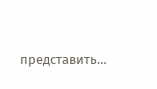представить…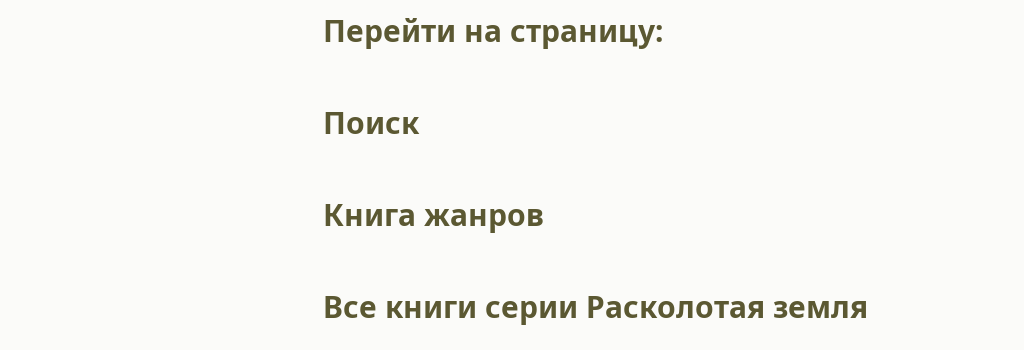Перейти на страницу:

Поиск

Книга жанров

Все книги серии Расколотая земля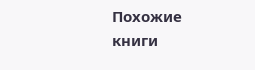Похожие книги